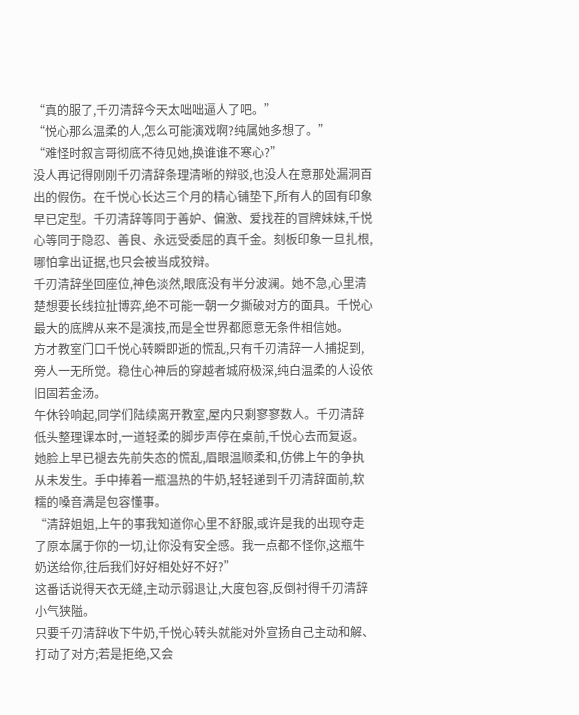“真的服了,千刃清辞今天太咄咄逼人了吧。”
“悦心那么温柔的人,怎么可能演戏啊?纯属她多想了。”
“难怪时叙言哥彻底不待见她,换谁谁不寒心?”
没人再记得刚刚千刃清辞条理清晰的辩驳,也没人在意那处漏洞百出的假伤。在千悦心长达三个月的精心铺垫下,所有人的固有印象早已定型。千刃清辞等同于善妒、偏激、爱找茬的冒牌妹妹,千悦心等同于隐忍、善良、永远受委屈的真千金。刻板印象一旦扎根,哪怕拿出证据,也只会被当成狡辩。
千刃清辞坐回座位,神色淡然,眼底没有半分波澜。她不急,心里清楚想要长线拉扯博弈,绝不可能一朝一夕撕破对方的面具。千悦心最大的底牌从来不是演技,而是全世界都愿意无条件相信她。
方才教室门口千悦心转瞬即逝的慌乱,只有千刃清辞一人捕捉到,旁人一无所觉。稳住心神后的穿越者城府极深,纯白温柔的人设依旧固若金汤。
午休铃响起,同学们陆续离开教室,屋内只剩寥寥数人。千刃清辞低头整理课本时,一道轻柔的脚步声停在桌前,千悦心去而复返。
她脸上早已褪去先前失态的慌乱,眉眼温顺柔和,仿佛上午的争执从未发生。手中捧着一瓶温热的牛奶,轻轻递到千刃清辞面前,软糯的嗓音满是包容懂事。
“清辞姐姐,上午的事我知道你心里不舒服,或许是我的出现夺走了原本属于你的一切,让你没有安全感。我一点都不怪你,这瓶牛奶送给你,往后我们好好相处好不好?”
这番话说得天衣无缝,主动示弱退让,大度包容,反倒衬得千刃清辞小气狭隘。
只要千刃清辞收下牛奶,千悦心转头就能对外宣扬自己主动和解、打动了对方;若是拒绝,又会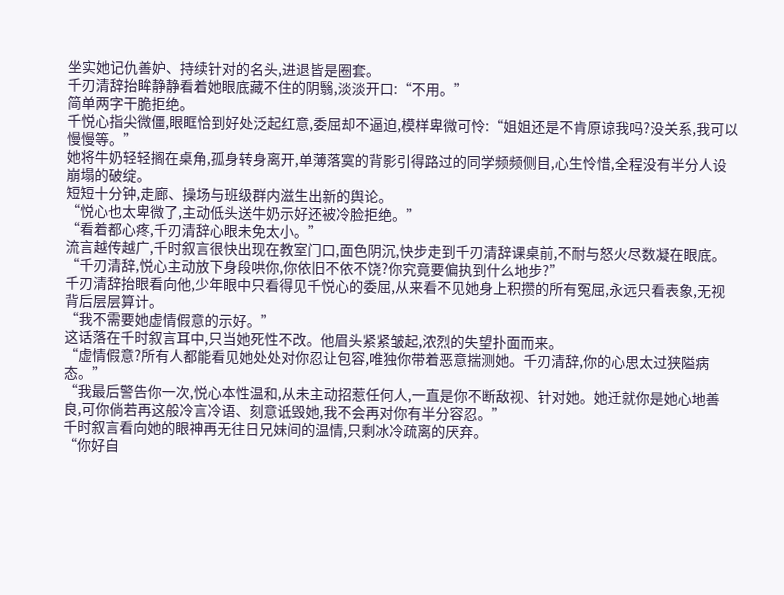坐实她记仇善妒、持续针对的名头,进退皆是圈套。
千刃清辞抬眸静静看着她眼底藏不住的阴翳,淡淡开口:“不用。”
简单两字干脆拒绝。
千悦心指尖微僵,眼眶恰到好处泛起红意,委屈却不逼迫,模样卑微可怜:“姐姐还是不肯原谅我吗?没关系,我可以慢慢等。”
她将牛奶轻轻搁在桌角,孤身转身离开,单薄落寞的背影引得路过的同学频频侧目,心生怜惜,全程没有半分人设崩塌的破绽。
短短十分钟,走廊、操场与班级群内滋生出新的舆论。
“悦心也太卑微了,主动低头送牛奶示好还被冷脸拒绝。”
“看着都心疼,千刃清辞心眼未免太小。”
流言越传越广,千时叙言很快出现在教室门口,面色阴沉,快步走到千刃清辞课桌前,不耐与怒火尽数凝在眼底。
“千刃清辞,悦心主动放下身段哄你,你依旧不依不饶?你究竟要偏执到什么地步?”
千刃清辞抬眼看向他,少年眼中只看得见千悦心的委屈,从来看不见她身上积攒的所有冤屈,永远只看表象,无视背后层层算计。
“我不需要她虚情假意的示好。”
这话落在千时叙言耳中,只当她死性不改。他眉头紧紧皱起,浓烈的失望扑面而来。
“虚情假意?所有人都能看见她处处对你忍让包容,唯独你带着恶意揣测她。千刃清辞,你的心思太过狭隘病态。”
“我最后警告你一次,悦心本性温和,从未主动招惹任何人,一直是你不断敌视、针对她。她迁就你是她心地善良,可你倘若再这般冷言冷语、刻意诋毁她,我不会再对你有半分容忍。”
千时叙言看向她的眼神再无往日兄妹间的温情,只剩冰冷疏离的厌弃。
“你好自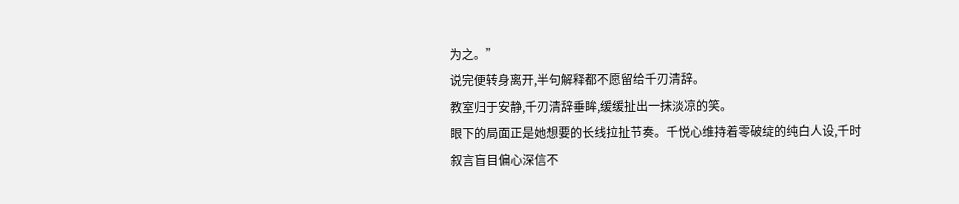为之。”
说完便转身离开,半句解释都不愿留给千刃清辞。
教室归于安静,千刃清辞垂眸,缓缓扯出一抹淡凉的笑。
眼下的局面正是她想要的长线拉扯节奏。千悦心维持着零破绽的纯白人设,千时叙言盲目偏心深信不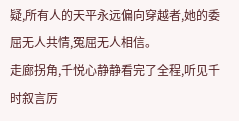疑,所有人的天平永远偏向穿越者,她的委屈无人共情,冤屈无人相信。
走廊拐角,千悦心静静看完了全程,听见千时叙言厉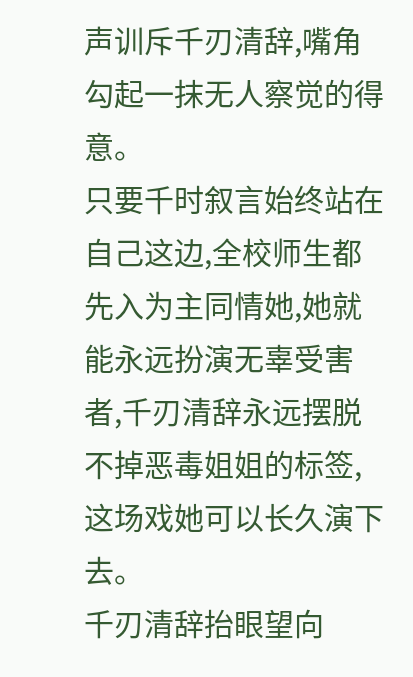声训斥千刃清辞,嘴角勾起一抹无人察觉的得意。
只要千时叙言始终站在自己这边,全校师生都先入为主同情她,她就能永远扮演无辜受害者,千刃清辞永远摆脱不掉恶毒姐姐的标签,这场戏她可以长久演下去。
千刃清辞抬眼望向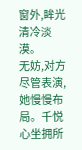窗外,眸光清冷淡漠。
无妨,对方尽管表演,她慢慢布局。千悦心坐拥所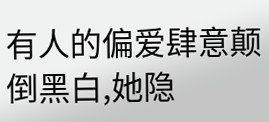有人的偏爱肆意颠倒黑白,她隐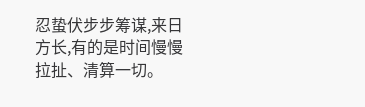忍蛰伏步步筹谋,来日方长,有的是时间慢慢拉扯、清算一切。